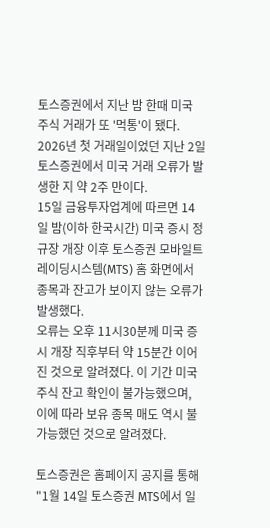토스증권에서 지난 밤 한때 미국 주식 거래가 또 '먹통'이 됐다. 2026년 첫 거래일이었던 지난 2일 토스증권에서 미국 거래 오류가 발생한 지 약 2주 만이다.
15일 금융투자업계에 따르면 14일 밤(이하 한국시간) 미국 증시 정규장 개장 이후 토스증권 모바일트레이딩시스템(MTS) 홈 화면에서 종목과 잔고가 보이지 않는 오류가 발생했다.
오류는 오후 11시30분께 미국 증시 개장 직후부터 약 15분간 이어진 것으로 알려졌다. 이 기간 미국 주식 잔고 확인이 불가능했으며, 이에 따라 보유 종목 매도 역시 불가능했던 것으로 알려졌다.

토스증권은 홈페이지 공지를 통해 "1월 14일 토스증권 MTS에서 일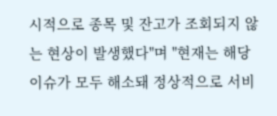시적으로 종목 및 잔고가 조회되지 않는 현상이 발생했다"며 "현재는 해당 이슈가 모두 해소돼 정상적으로 서비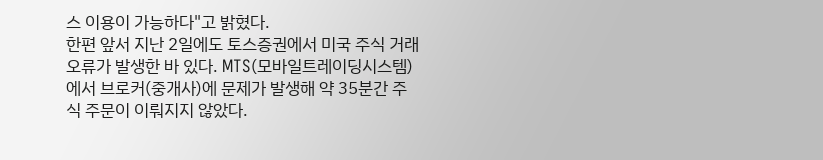스 이용이 가능하다"고 밝혔다.
한편 앞서 지난 2일에도 토스증권에서 미국 주식 거래 오류가 발생한 바 있다. MTS(모바일트레이딩시스템)에서 브로커(중개사)에 문제가 발생해 약 35분간 주식 주문이 이뤄지지 않았다.